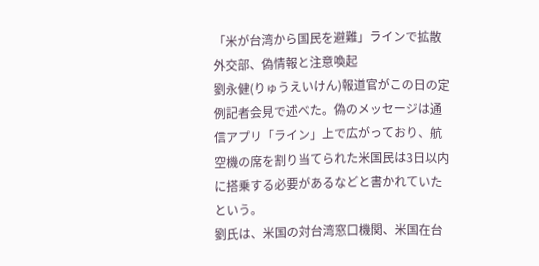「米が台湾から国民を避難」ラインで拡散 外交部、偽情報と注意喚起
劉永健(りゅうえいけん)報道官がこの日の定例記者会見で述べた。偽のメッセージは通信アプリ「ライン」上で広がっており、航空機の席を割り当てられた米国民は3日以内に搭乗する必要があるなどと書かれていたという。
劉氏は、米国の対台湾窓口機関、米国在台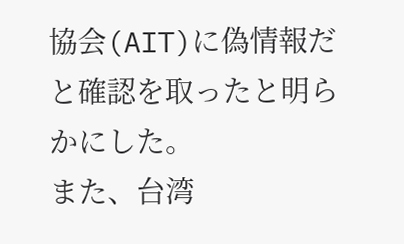協会(AIT)に偽情報だと確認を取ったと明らかにした。
また、台湾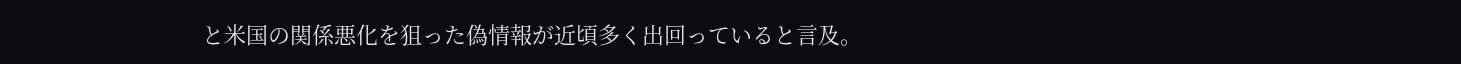と米国の関係悪化を狙った偽情報が近頃多く出回っていると言及。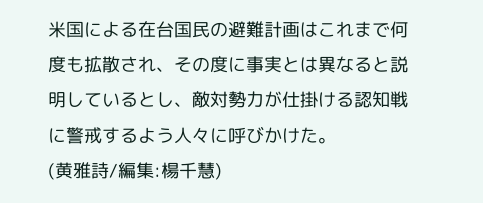米国による在台国民の避難計画はこれまで何度も拡散され、その度に事実とは異なると説明しているとし、敵対勢力が仕掛ける認知戦に警戒するよう人々に呼びかけた。
(黄雅詩/編集:楊千慧)